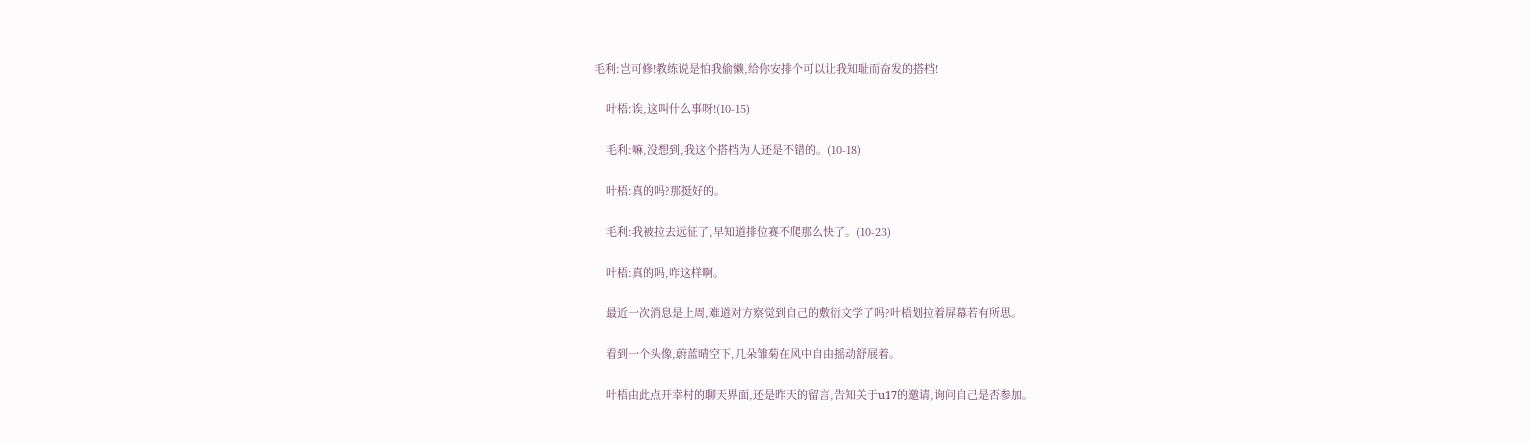毛利:岂可修!教练说是怕我偷懒,给你安排个可以让我知耻而奋发的搭档!

    叶梧:诶,这叫什么事呀!(10-15)

    毛利:嘛,没想到,我这个搭档为人还是不错的。(10-18)

    叶梧:真的吗?那挺好的。

    毛利:我被拉去远征了,早知道排位赛不爬那么快了。(10-23)

    叶梧:真的吗,咋这样啊。

    最近一次消息是上周,难道对方察觉到自己的敷衍文学了吗?叶梧划拉着屏幕若有所思。

    看到一个头像,蔚蓝晴空下,几朵雏菊在风中自由摇动舒展着。

    叶梧由此点开幸村的聊天界面,还是昨天的留言,告知关于u17的邀请,询问自己是否参加。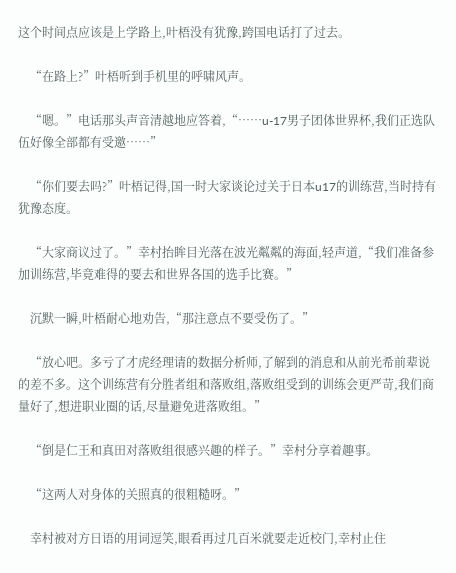这个时间点应该是上学路上,叶梧没有犹豫,跨国电话打了过去。

    “在路上?”叶梧听到手机里的呼啸风声。

    “嗯。”电话那头声音清越地应答着,“……u-17男子团体世界杯,我们正选队伍好像全部都有受邀……”

    “你们要去吗?”叶梧记得,国一时大家谈论过关于日本u17的训练营,当时持有犹豫态度。

    “大家商议过了。”幸村抬眸目光落在波光粼粼的海面,轻声道,“我们准备参加训练营,毕竟难得的要去和世界各国的选手比赛。”

    沉默一瞬,叶梧耐心地劝告,“那注意点不要受伤了。”

    “放心吧。多亏了才虎经理请的数据分析师,了解到的消息和从前光希前辈说的差不多。这个训练营有分胜者组和落败组,落败组受到的训练会更严苛,我们商量好了,想进职业圈的话,尽量避免进落败组。”

    “倒是仁王和真田对落败组很感兴趣的样子。”幸村分享着趣事。

    “这两人对身体的关照真的很粗糙呀。”

    幸村被对方日语的用词逗笑,眼看再过几百米就要走近校门,幸村止住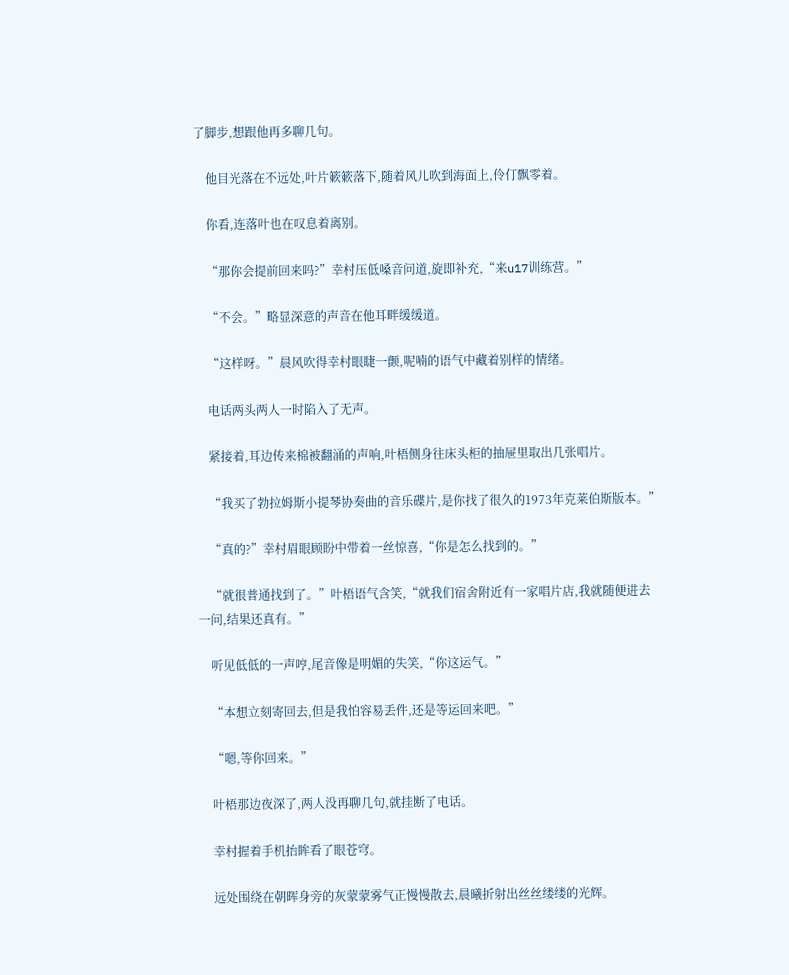了脚步,想跟他再多聊几句。

    他目光落在不远处,叶片簌簌落下,随着风儿吹到海面上,伶仃飘零着。

    你看,连落叶也在叹息着离别。

    “那你会提前回来吗?”幸村压低嗓音问道,旋即补充,“来u17训练营。”

    “不会。”略显深意的声音在他耳畔缓缓道。

    “这样呀。”晨风吹得幸村眼睫一颤,呢喃的语气中藏着别样的情绪。

    电话两头两人一时陷入了无声。

    紧接着,耳边传来棉被翻涌的声响,叶梧侧身往床头柜的抽屉里取出几张唱片。

    “我买了勃拉姆斯小提琴协奏曲的音乐碟片,是你找了很久的1973年克莱伯斯版本。”

    “真的?”幸村眉眼顾盼中带着一丝惊喜,“你是怎么找到的。”

    “就很普通找到了。”叶梧语气含笑,“就我们宿舍附近有一家唱片店,我就随便进去一问,结果还真有。”

    听见低低的一声哼,尾音像是明媚的失笑,“你这运气。”

    “本想立刻寄回去,但是我怕容易丢件,还是等运回来吧。”

    “嗯,等你回来。”

    叶梧那边夜深了,两人没再聊几句,就挂断了电话。

    幸村握着手机抬眸看了眼苍穹。

    远处围绕在朝晖身旁的灰蒙蒙雾气正慢慢散去,晨曦折射出丝丝缕缕的光辉。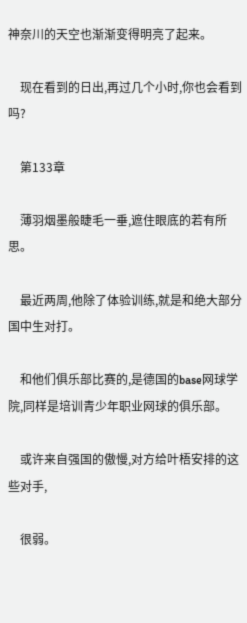神奈川的天空也渐渐变得明亮了起来。

    现在看到的日出,再过几个小时,你也会看到吗?

    第133章

    薄羽烟墨般睫毛一垂,遮住眼底的若有所思。

    最近两周,他除了体验训练,就是和绝大部分国中生对打。

    和他们俱乐部比赛的,是德国的base网球学院,同样是培训青少年职业网球的俱乐部。

    或许来自强国的傲慢,对方给叶梧安排的这些对手,

    很弱。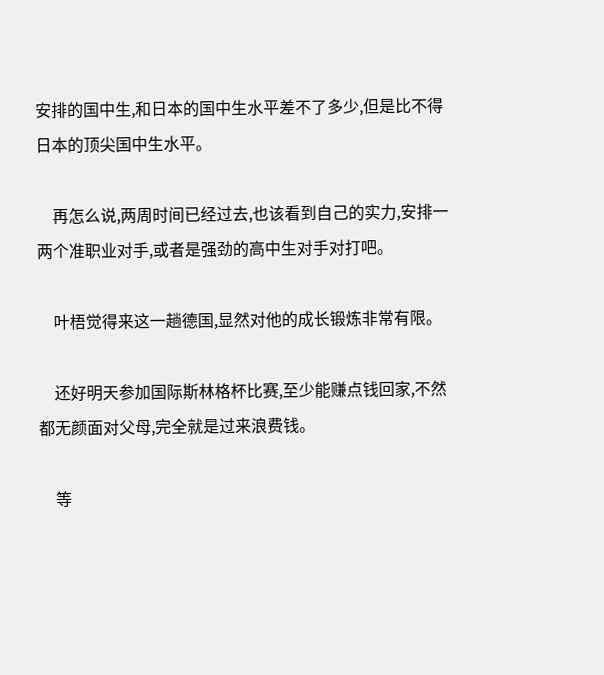安排的国中生,和日本的国中生水平差不了多少,但是比不得日本的顶尖国中生水平。

    再怎么说,两周时间已经过去,也该看到自己的实力,安排一两个准职业对手,或者是强劲的高中生对手对打吧。

    叶梧觉得来这一趟德国,显然对他的成长锻炼非常有限。

    还好明天参加国际斯林格杯比赛,至少能赚点钱回家,不然都无颜面对父母,完全就是过来浪费钱。

    等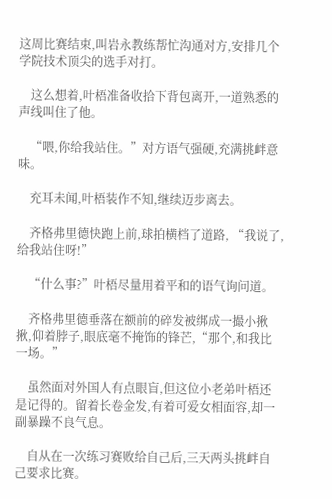这周比赛结束,叫岩永教练帮忙沟通对方,安排几个学院技术顶尖的选手对打。

    这么想着,叶梧准备收拾下背包离开,一道熟悉的声线叫住了他。

    “喂,你给我站住。”对方语气强硬,充满挑衅意味。

    充耳未闻,叶梧装作不知,继续迈步离去。

    齐格弗里德快跑上前,球拍横档了道路, “我说了,给我站住呀!”

    “什么事?”叶梧尽量用着平和的语气询问道。

    齐格弗里德垂落在额前的碎发被绑成一撮小揪揪,仰着脖子,眼底毫不掩饰的锋芒,“那个,和我比一场。”

    虽然面对外国人有点眼盲,但这位小老弟叶梧还是记得的。留着长卷金发,有着可爱女相面容,却一副暴躁不良气息。

    自从在一次练习赛败给自己后,三天两头挑衅自己要求比赛。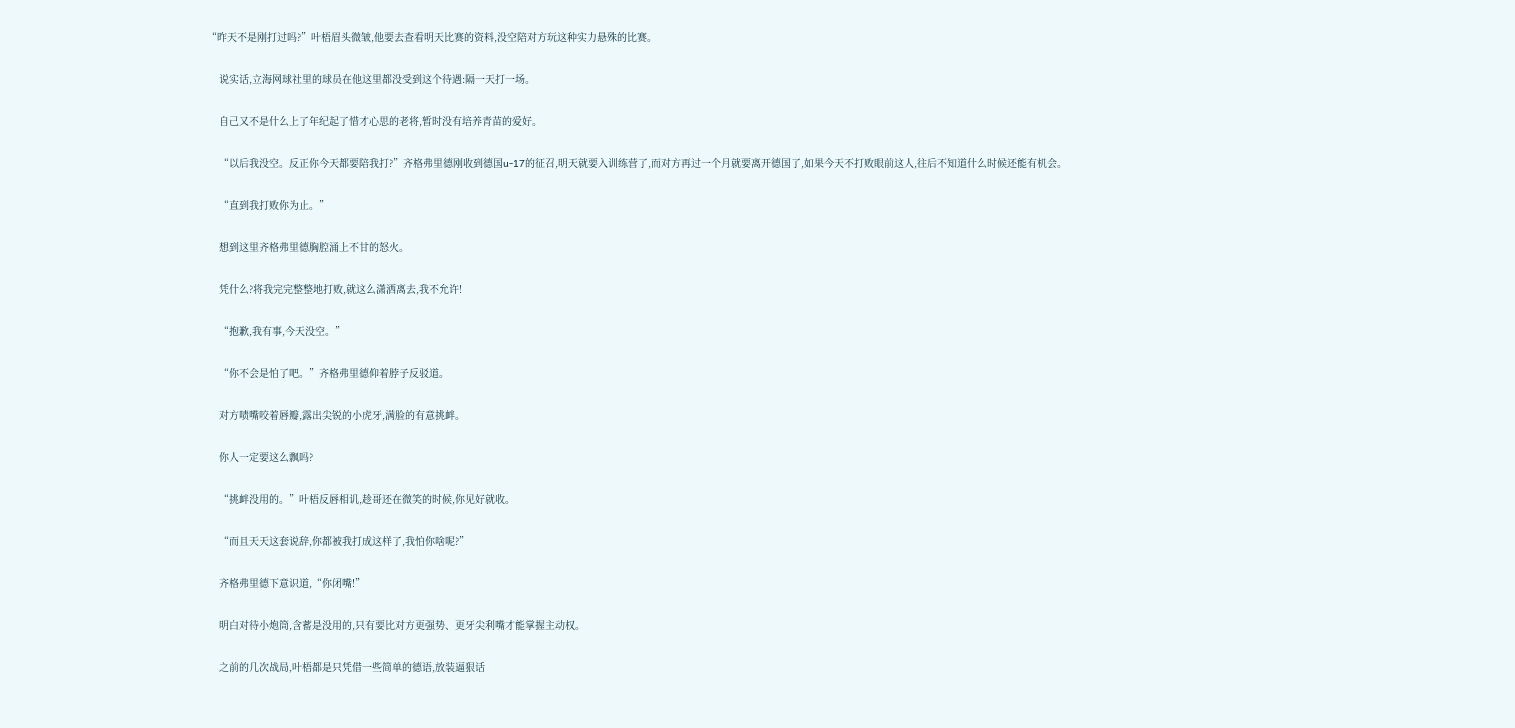“昨天不是刚打过吗?”叶梧眉头微皱,他要去查看明天比赛的资料,没空陪对方玩这种实力悬殊的比赛。

    说实话,立海网球社里的球员在他这里都没受到这个待遇:隔一天打一场。

    自己又不是什么上了年纪起了惜才心思的老将,暂时没有培养青苗的爱好。

    “以后我没空。反正你今天都要陪我打?”齐格弗里德刚收到德国u-17的征召,明天就要入训练营了,而对方再过一个月就要离开德国了,如果今天不打败眼前这人,往后不知道什么时候还能有机会。

    “直到我打败你为止。”

    想到这里齐格弗里德胸腔涌上不甘的怒火。

    凭什么?将我完完整整地打败,就这么潇洒离去,我不允许!

    “抱歉,我有事,今天没空。”

    “你不会是怕了吧。”齐格弗里德仰着脖子反驳道。

    对方啧嘴咬着唇瓣,露出尖锐的小虎牙,满脸的有意挑衅。

    你人一定要这么飘吗?

    “挑衅没用的。”叶梧反唇相讥,趁哥还在微笑的时候,你见好就收。

    “而且天天这套说辞,你都被我打成这样了,我怕你啥呢?”

    齐格弗里德下意识道,“你闭嘴!”

    明白对待小炮筒,含蓄是没用的,只有要比对方更强势、更牙尖利嘴才能掌握主动权。

    之前的几次战局,叶梧都是只凭借一些简单的德语,放装逼狠话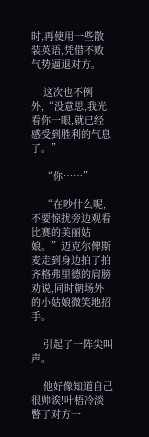时,再使用一些散装英语,凭借不败气势逼退对方。

    这次也不例外,“没意思,我光看你一眼,就已经感受到胜利的气息了。”

    “你……”

    “在吵什么呢,不要惊扰旁边观看比赛的美丽姑娘。”迈克尔俾斯麦走到身边拍了拍齐格弗里德的肩膀劝说,同时朝场外的小姑娘微笑地招手。

    引起了一阵尖叫声。

    他好像知道自己很帅诶!叶梧冷淡瞥了对方一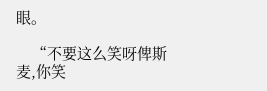眼。

    “不要这么笑呀俾斯麦,你笑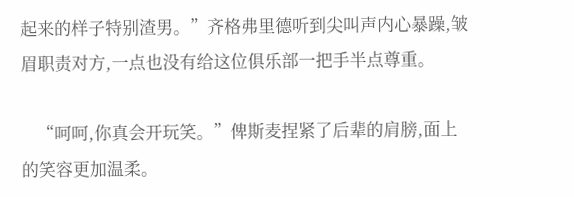起来的样子特别渣男。”齐格弗里德听到尖叫声内心暴躁,皱眉职责对方,一点也没有给这位俱乐部一把手半点尊重。

    “呵呵,你真会开玩笑。”俾斯麦捏紧了后辈的肩膀,面上的笑容更加温柔。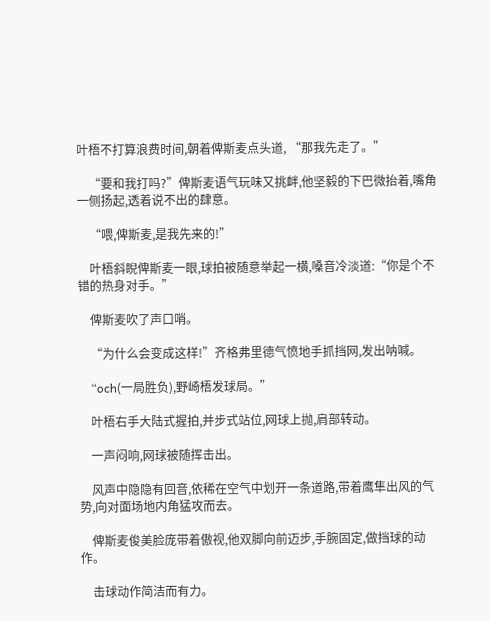叶梧不打算浪费时间,朝着俾斯麦点头道, “那我先走了。”

    “要和我打吗?”俾斯麦语气玩味又挑衅,他坚毅的下巴微抬着,嘴角一侧扬起,透着说不出的肆意。

    “喂,俾斯麦,是我先来的!”

    叶梧斜睨俾斯麦一眼,球拍被随意举起一横,嗓音冷淡道:“你是个不错的热身对手。”

    俾斯麦吹了声口哨。

    “为什么会变成这样!”齐格弗里德气愤地手抓挡网,发出呐喊。

    “och(一局胜负),野崎梧发球局。”

    叶梧右手大陆式握拍,并步式站位,网球上抛,肩部转动。

    一声闷响,网球被随挥击出。

    风声中隐隐有回音,依稀在空气中划开一条道路,带着鹰隼出风的气势,向对面场地内角猛攻而去。

    俾斯麦俊美脸庞带着傲视,他双脚向前迈步,手腕固定,做挡球的动作。

    击球动作简洁而有力。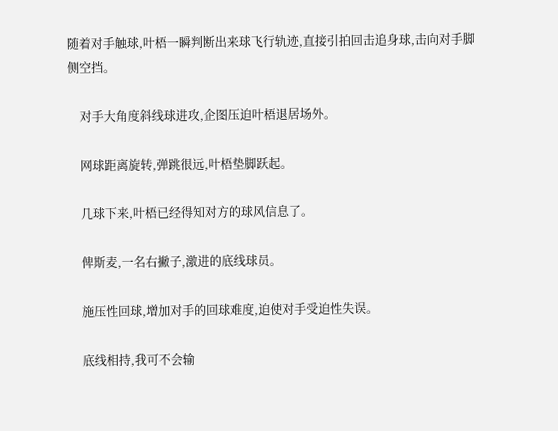随着对手触球,叶梧一瞬判断出来球飞行轨迹,直接引拍回击追身球,击向对手脚侧空挡。

    对手大角度斜线球进攻,企图压迫叶梧退居场外。

    网球距离旋转,弹跳很远,叶梧垫脚跃起。

    几球下来,叶梧已经得知对方的球风信息了。

    俾斯麦,一名右撇子,激进的底线球员。

    施压性回球,增加对手的回球难度,迫使对手受迫性失误。

    底线相持,我可不会输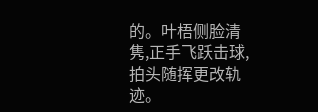的。叶梧侧脸清隽,正手飞跃击球,拍头随挥更改轨迹。